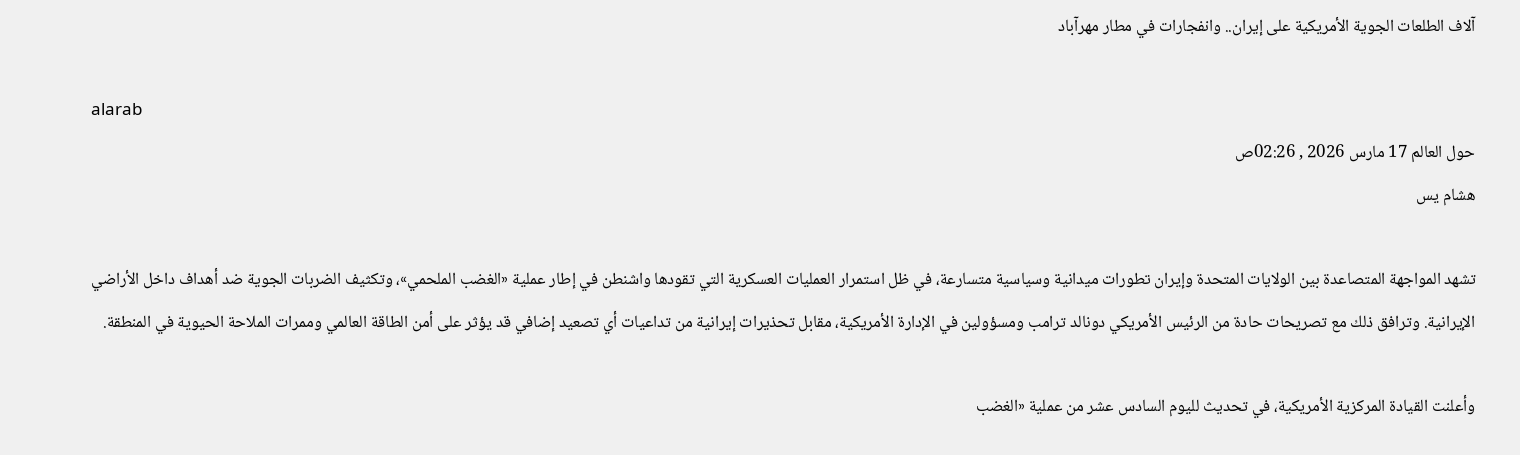آلاف الطلعات الجوية الأمريكية على إيران.. وانفجارات في مطار مهرآباد

alarab
حول العالم 17 مارس 2026 , 02:26ص
هشام يس

تشهد المواجهة المتصاعدة بين الولايات المتحدة وإيران تطورات ميدانية وسياسية متسارعة، في ظل استمرار العمليات العسكرية التي تقودها واشنطن في إطار عملية «الغضب الملحمي»، وتكثيف الضربات الجوية ضد أهداف داخل الأراضي الإيرانية. وترافق ذلك مع تصريحات حادة من الرئيس الأمريكي دونالد ترامب ومسؤولين في الإدارة الأمريكية، مقابل تحذيرات إيرانية من تداعيات أي تصعيد إضافي قد يؤثر على أمن الطاقة العالمي وممرات الملاحة الحيوية في المنطقة.

وأعلنت القيادة المركزية الأمريكية، في تحديث لليوم السادس عشر من عملية «الغضب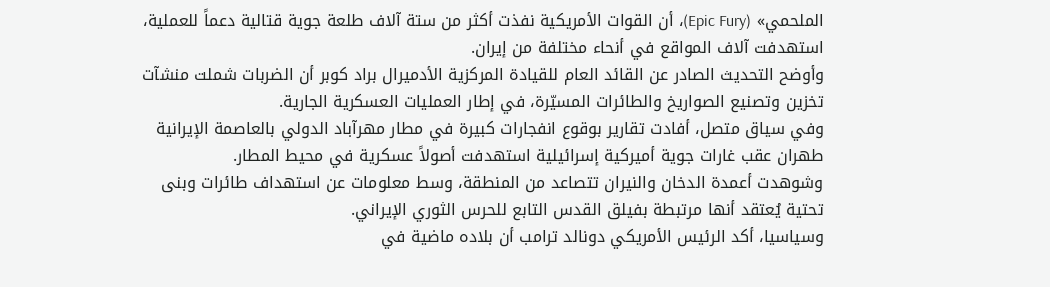الملحمي» (Epic Fury)، أن القوات الأمريكية نفذت أكثر من ستة آلاف طلعة جوية قتالية دعماً للعملية، استهدفت آلاف المواقع في أنحاء مختلفة من إيران.
وأوضح التحديث الصادر عن القائد العام للقيادة المركزية الأدميرال براد كوبر أن الضربات شملت منشآت تخزين وتصنيع الصواريخ والطائرات المسيّرة، في إطار العمليات العسكرية الجارية.
وفي سياق متصل، أفادت تقارير بوقوع انفجارات كبيرة في مطار مهرآباد الدولي بالعاصمة الإيرانية طهران عقب غارات جوية أميركية إسرائيلية استهدفت أصولاً عسكرية في محيط المطار.
وشوهدت أعمدة الدخان والنيران تتصاعد من المنطقة، وسط معلومات عن استهداف طائرات وبنى تحتية يُعتقد أنها مرتبطة بفيلق القدس التابع للحرس الثوري الإيراني.
وسياسيا، أكد الرئيس الأمريكي دونالد ترامب أن بلاده ماضية في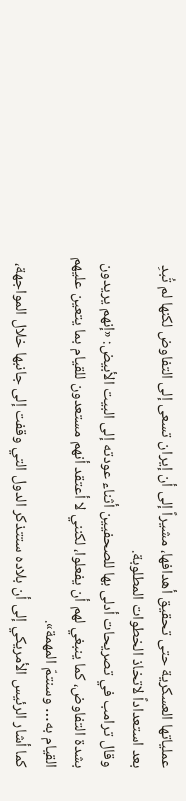عملياتها العسكرية حتى تحقيق أهدافها، مشيراً إلى أن إيران تسعى إلى التفاوض لكنها لم تُبدِ بعد استعداداً لاتخاذ الخطوات المطلوبة.
وقال ترامب في تصريحات أدلى بها للصحفيين أثناء عودته إلى البيت الأبيض: «إنهم يريدون بشدة التفاوض، كما ينبغي لهم أن يفعلوا، لكنني لا أعتقد أنهم مستعدون للقيام بما يتعين عليهم القيام به… وسنتمّ المهمة».
كما أشار الرئيس الأمريكي إلى أن بلاده ستتذكر الدول التي وقفت إلى جانبها خلال المواجهة،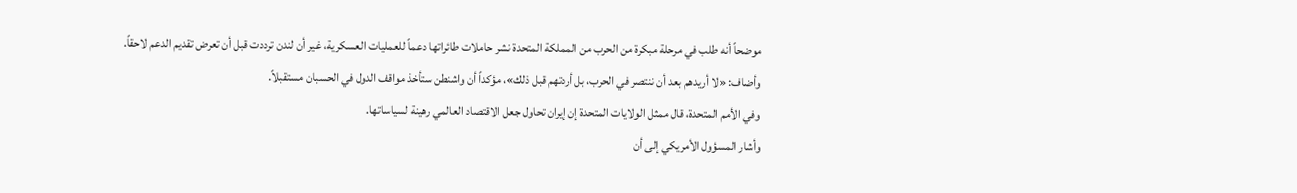موضحاً أنه طلب في مرحلة مبكرة من الحرب من المملكة المتحدة نشر حاملات طائراتها دعماً للعمليات العسكرية، غير أن لندن ترددت قبل أن تعرض تقديم الدعم لاحقاً.
وأضاف: «لا أريدهم بعد أن ننتصر في الحرب، بل أردتهم قبل ذلك»، مؤكداً أن واشنطن ستأخذ مواقف الدول في الحسبان مستقبلاً.
وفي الأمم المتحدة، قال ممثل الولايات المتحدة إن إيران تحاول جعل الاقتصاد العالمي رهينة لسياساتها.
وأشار المسؤول الأمريكي إلى أن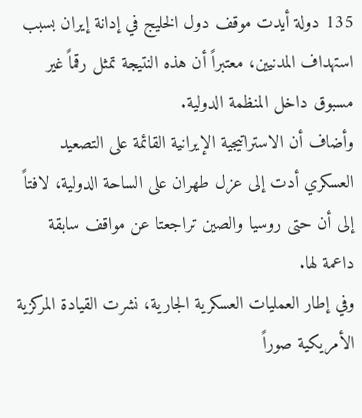135 دولة أيدت موقف دول الخليج في إدانة إيران بسبب استهداف المدنيين، معتبراً أن هذه النتيجة تمثل رقماً غير مسبوق داخل المنظمة الدولية.
وأضاف أن الاستراتيجية الإيرانية القائمة على التصعيد العسكري أدت إلى عزل طهران على الساحة الدولية، لافتاً إلى أن حتى روسيا والصين تراجعتا عن مواقف سابقة داعمة لها.
وفي إطار العمليات العسكرية الجارية، نشرت القيادة المركزية الأمريكية صوراً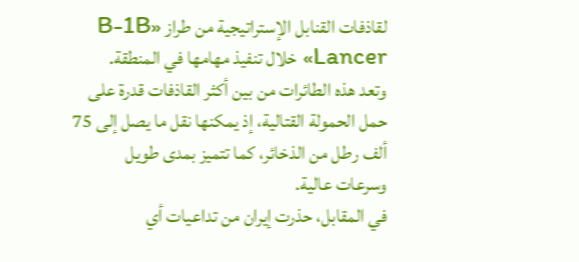لقاذفات القنابل الإستراتيجية من طراز «B-1B Lancer» خلال تنفيذ مهامها في المنطقة.
وتعد هذه الطائرات من بين أكثر القاذفات قدرة على حمل الحمولة القتالية، إذ يمكنها نقل ما يصل إلى 75 ألف رطل من الذخائر، كما تتميز بمدى طويل وسرعات عالية.
في المقابل، حذرت إيران من تداعيات أي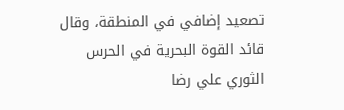تصعيد إضافي في المنطقة، وقال قائد القوة البحرية في الحرس الثوري علي رضا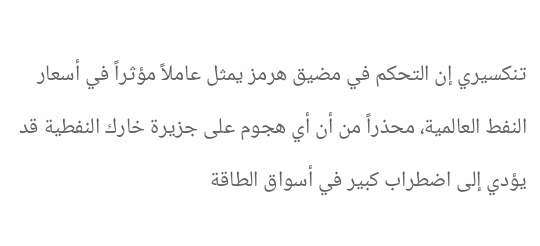تنكسيري إن التحكم في مضيق هرمز يمثل عاملاً مؤثراً في أسعار النفط العالمية، محذراً من أن أي هجوم على جزيرة خارك النفطية قد يؤدي إلى اضطراب كبير في أسواق الطاقة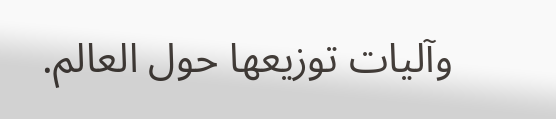وآليات توزيعها حول العالم.